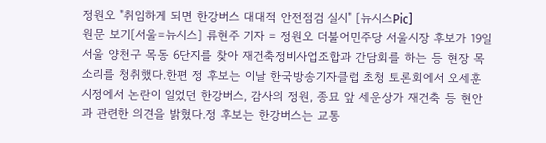정원오 "취임하게 되면 한강버스 대대적 안전점검 실시" [뉴시스Pic]
원문 보기[서울=뉴시스] 류현주 기자 = 정원오 더불어민주당 서울시장 후보가 19일 서울 양천구 목동 6단지를 찾아 재건축정비사업조합과 간담회를 하는 등 현장 목소리를 청취했다.한편 정 후보는 이날 한국방송기자클럽 초청 토론회에서 오세훈 시정에서 논란이 일었던 한강버스, 감사의 정원, 종묘 앞 세운상가 재건축 등 현안과 관련한 의견을 밝혔다.정 후보는 한강버스는 교통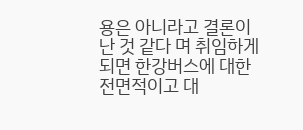용은 아니라고 결론이 난 것 같다 며 취임하게 되면 한강버스에 대한 전면적이고 대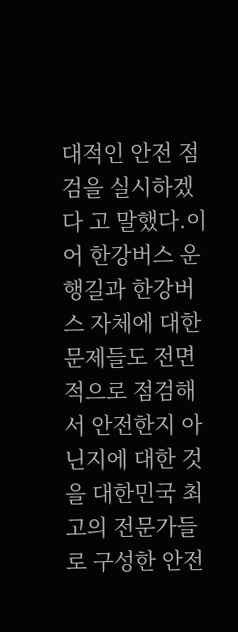대적인 안전 점검을 실시하겠다 고 말했다.이어 한강버스 운행길과 한강버스 자체에 대한 문제들도 전면적으로 점검해서 안전한지 아닌지에 대한 것을 대한민국 최고의 전문가들로 구성한 안전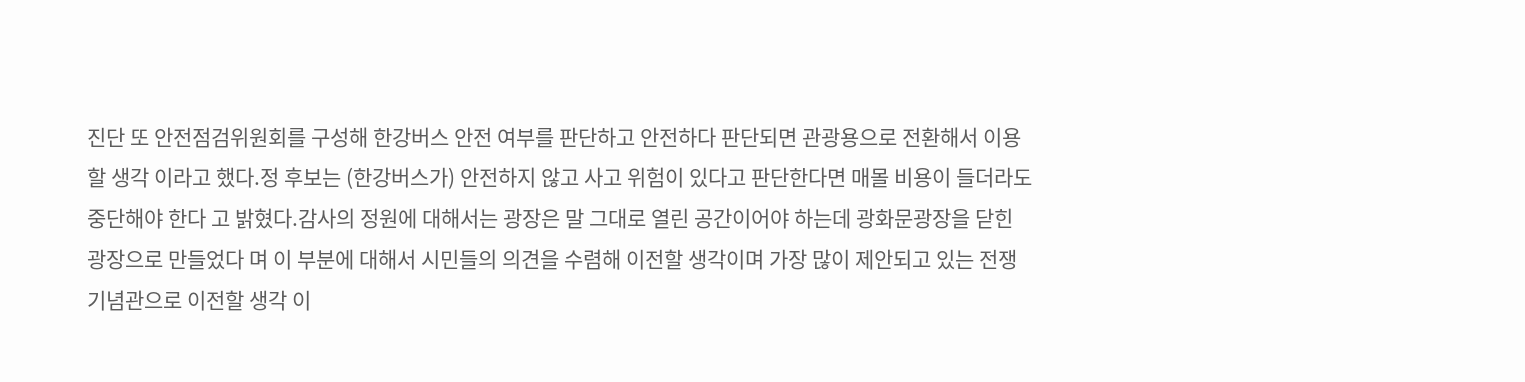진단 또 안전점검위원회를 구성해 한강버스 안전 여부를 판단하고 안전하다 판단되면 관광용으로 전환해서 이용할 생각 이라고 했다.정 후보는 (한강버스가) 안전하지 않고 사고 위험이 있다고 판단한다면 매몰 비용이 들더라도 중단해야 한다 고 밝혔다.감사의 정원에 대해서는 광장은 말 그대로 열린 공간이어야 하는데 광화문광장을 닫힌 광장으로 만들었다 며 이 부분에 대해서 시민들의 의견을 수렴해 이전할 생각이며 가장 많이 제안되고 있는 전쟁기념관으로 이전할 생각 이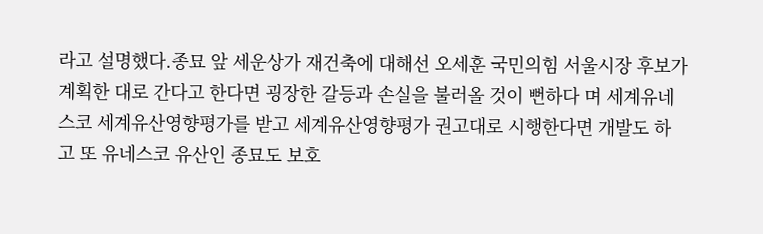라고 설명했다.종묘 앞 세운상가 재건축에 대해선 오세훈 국민의힘 서울시장 후보가 계획한 대로 간다고 한다면 굉장한 갈등과 손실을 불러올 것이 뻔하다 며 세계유네스코 세계유산영향평가를 받고 세계유산영향평가 권고대로 시행한다면 개발도 하고 또 유네스코 유산인 종묘도 보호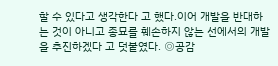할 수 있다고 생각한다 고 했다.이어 개발을 반대하는 것이 아니고 종묘를 훼손하지 않는 선에서의 개발을 추진하겠다 고 덧붙였다. ◎공감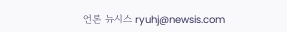언론 뉴시스 ryuhj@newsis.com